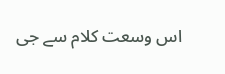اس وسعت کلام سے جی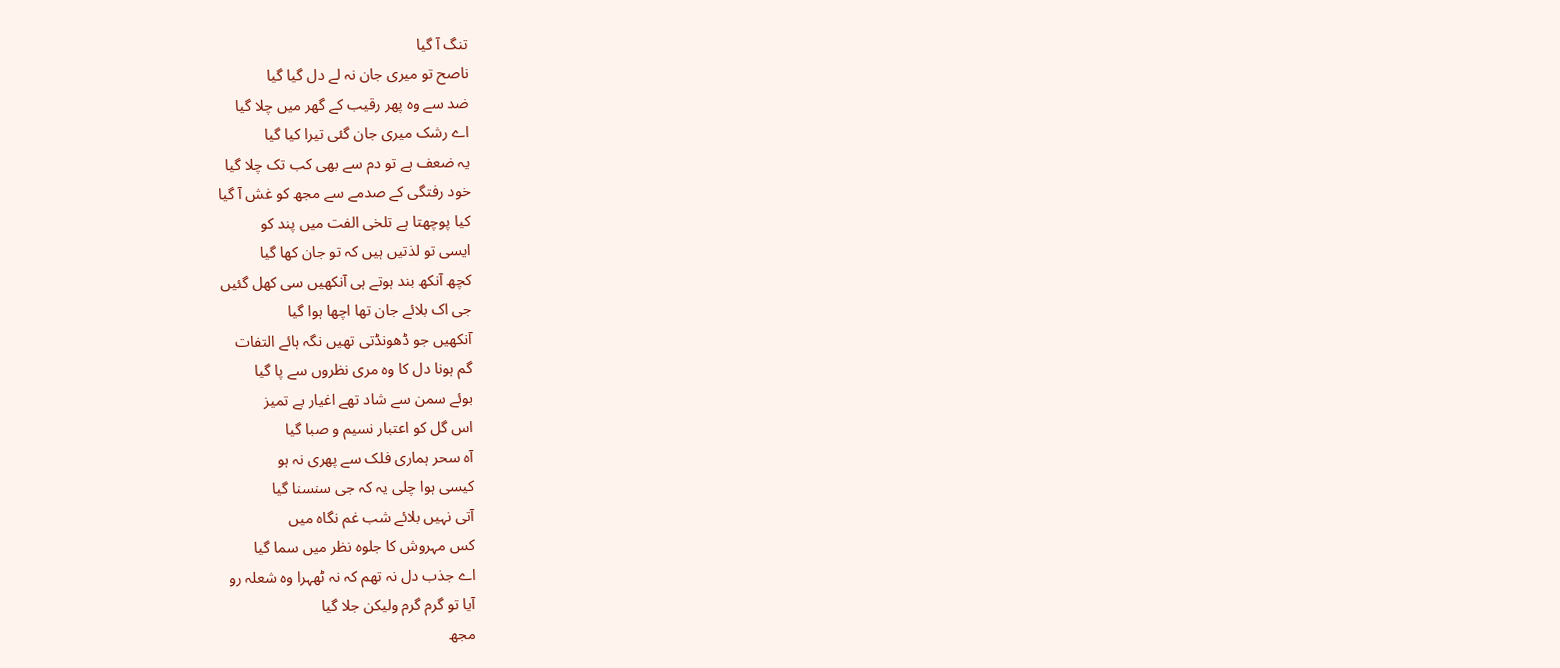تنگ آ گیا
ناصح تو میری جان نہ لے دل گیا گیا
ضد سے وہ پھر رقیب کے گھر میں چلا گیا
اے رشک میری جان گئی تیرا کیا گیا
یہ ضعف ہے تو دم سے بھی کب تک چلا گیا
خود رفتگی کے صدمے سے مجھ کو غش آ گیا
کیا پوچھتا ہے تلخی الفت میں پند کو
ایسی تو لذتیں ہیں کہ تو جان کھا گیا
کچھ آنکھ بند ہوتے ہی آنکھیں سی کھل گئیں
جی اک بلائے جان تھا اچھا ہوا گیا
آنکھیں جو ڈھونڈتی تھیں نگہ ہائے التفات
گم ہونا دل کا وہ مری نظروں سے پا گیا
بوئے سمن سے شاد تھے اغیار بے تمیز
اس گل کو اعتبار نسیم و صبا گیا
آہ سحر ہماری فلک سے پھری نہ ہو
کیسی ہوا چلی یہ کہ جی سنسنا گیا
آتی نہیں بلائے شب غم نگاہ میں
کس مہروش کا جلوہ نظر میں سما گیا
اے جذب دل نہ تھم کہ نہ ٹھہرا وہ شعلہ رو
آیا تو گرم گرم ولیکن جلا گیا
مجھ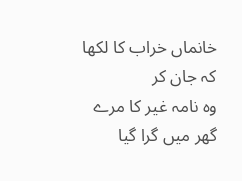خانماں خراب کا لکھا کہ جان کر
وہ نامہ غیر کا مرے گھر میں گرا گیا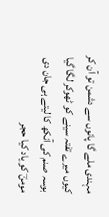مہندی ملے گا پانوں سے دشمن تو آن کر
کیوں میرے تفتہ سینے کو ٹھوکر لگا گیا
بوسہ صنم کی آنکھ کا لیتے ہی جان دی
مومنؔ کو یاد کیا حجر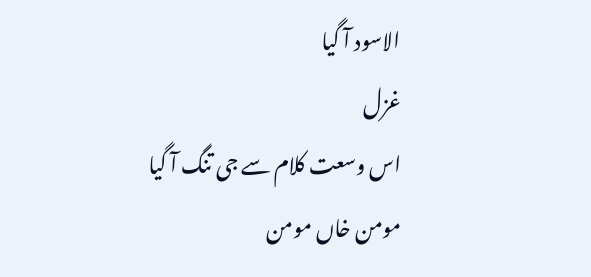الاسود آ گیا
غزل
اس وسعت کلام سے جی تنگ آ گیا
مومن خاں مومن